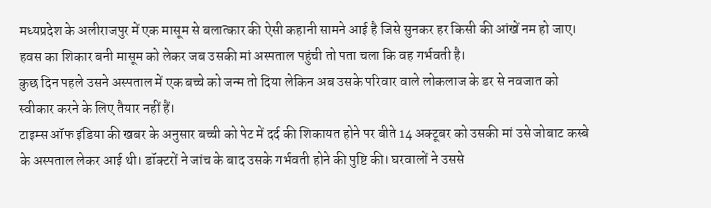मध्यप्रदेश के अलीराजपुर में एक मासूम से बलात्कार की ऐसी कहानी सामने आई है जिसे सुनकर हर किसी की आंखें नम हो जाए। हवस का शिकार बनी मासूम को लेकर जब उसकी मां अस्पताल पहुंची तो पता चला कि वह गर्भवती है।
कुछ दिन पहले उसने अस्पताल में एक बच्चे को जन्म तो दिया लेकिन अब उसके परिवार वाले लोकलाज के डर से नवजात को स्वीकार करने के लिए तैयार नहीं हैं।
टाइम्स ऑफ इंडिया की खबर के अनुसार बच्ची को पेट में दर्द की शिकायत होने पर बीते 14 अक्टूबर को उसकी मां उसे जोबाट कस्बे के अस्पताल लेकर आई थी। डॉक्टरों ने जांच के बाद उसके गर्भवती होने की पुष्टि की। घरवालों ने उससे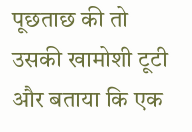पूछताछ की तो उसकी खामोशी टूटी और बताया कि एक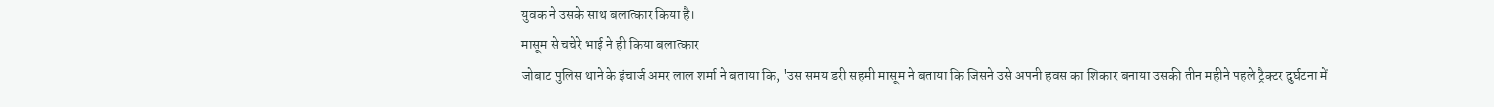युवक ने उसके साथ बलात्कार किया है।
मासूम से चचेरे भाई ने ही किया बलात्कार
जोबाट पुलिस थाने के इंचार्ज अमर लाल शर्मा ने बताया कि, 'उस समय डरी सहमी मासूम ने बताया कि जिसने उसे अपनी हवस का शिकार बनाया उसकी तीन महीने पहले ट्रैक्टर दुर्घटना में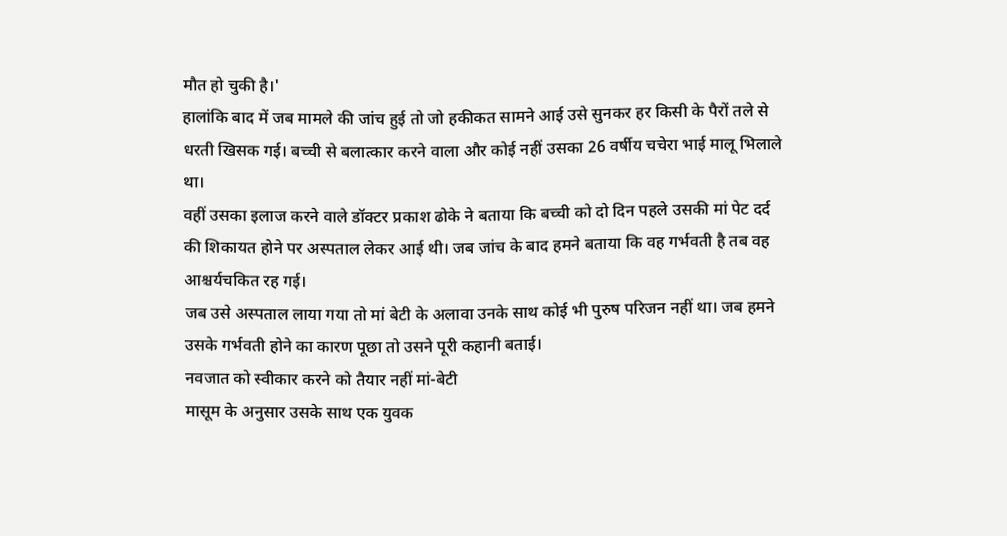मौत हो चुकी है।'
हालांकि बाद में जब मामले की जांच हुई तो जो हकीकत सामने आई उसे सुनकर हर किसी के पैरों तले से धरती खिसक गई। बच्ची से बलात्कार करने वाला और कोई नहीं उसका 26 वर्षीय चचेरा भाई मालू भिलाले था।
वहीं उसका इलाज करने वाले डॉक्टर प्रकाश ढोके ने बताया कि बच्ची को दो दिन पहले उसकी मां पेट दर्द की शिकायत होने पर अस्पताल लेकर आई थी। जब जांच के बाद हमने बताया कि वह गर्भवती है तब वह आश्चर्यचकित रह गई।
जब उसे अस्पताल लाया गया तो मां बेटी के अलावा उनके साथ कोई भी पुरुष परिजन नहीं था। जब हमने उसके गर्भवती होने का कारण पूछा तो उसने पूरी कहानी बताई।
नवजात को स्वीकार करने को तैयार नहीं मां-बेटी
मासूम के अनुसार उसके साथ एक युवक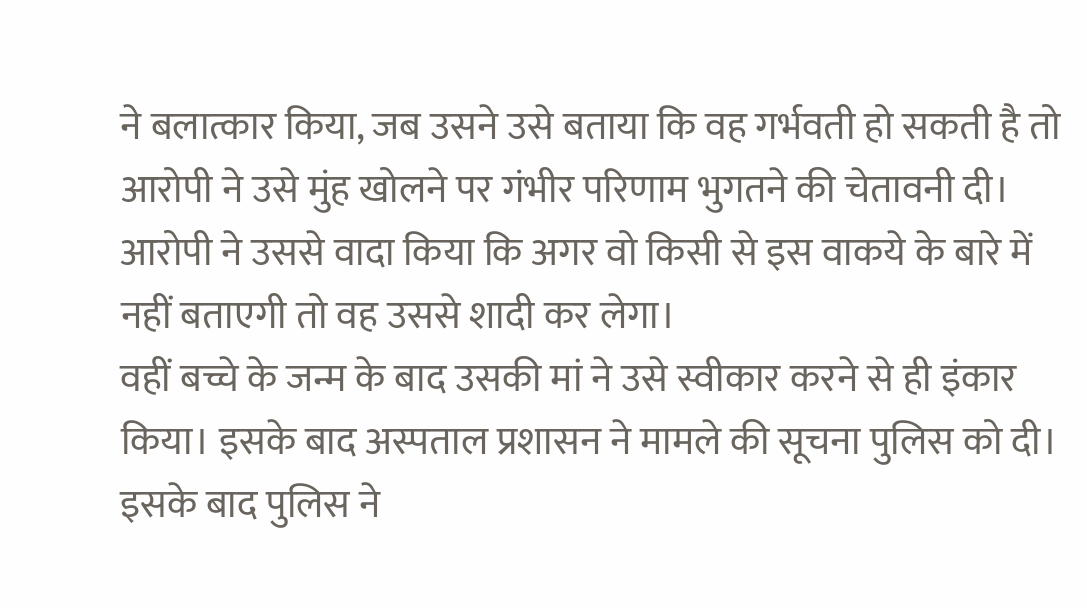ने बलात्कार किया, जब उसने उसे बताया कि वह गर्भवती हो सकती है तो आरोपी ने उसे मुंह खोलने पर गंभीर परिणाम भुगतने की चेतावनी दी। आरोपी ने उससे वादा किया कि अगर वो किसी से इस वाकये के बारे में नहीं बताएगी तो वह उससे शादी कर लेगा।
वहीं बच्चे के जन्म के बाद उसकी मां ने उसे स्वीकार करने से ही इंकार किया। इसके बाद अस्पताल प्रशासन ने मामले की सूचना पुलिस को दी। इसके बाद पुलिस ने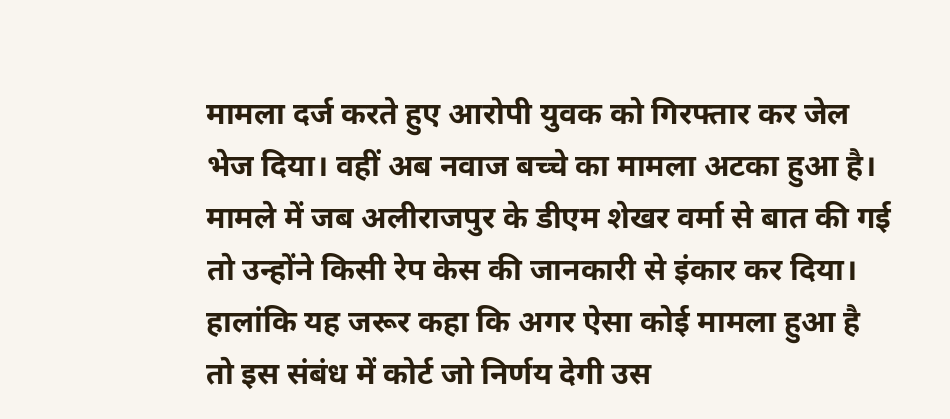मामला दर्ज करते हुए आरोपी युवक को गिरफ्तार कर जेल भेज दिया। वहीं अब नवाज बच्चे का मामला अटका हुआ है।
मामले में जब अलीराजपुर के डीएम शेखर वर्मा से बात की गई तो उन्होंने किसी रेप केस की जानकारी से इंकार कर दिया। हालांकि यह जरूर कहा कि अगर ऐसा कोई मामला हुआ है तो इस संबंध में कोर्ट जो निर्णय देगी उस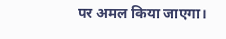पर अमल किया जाएगा।